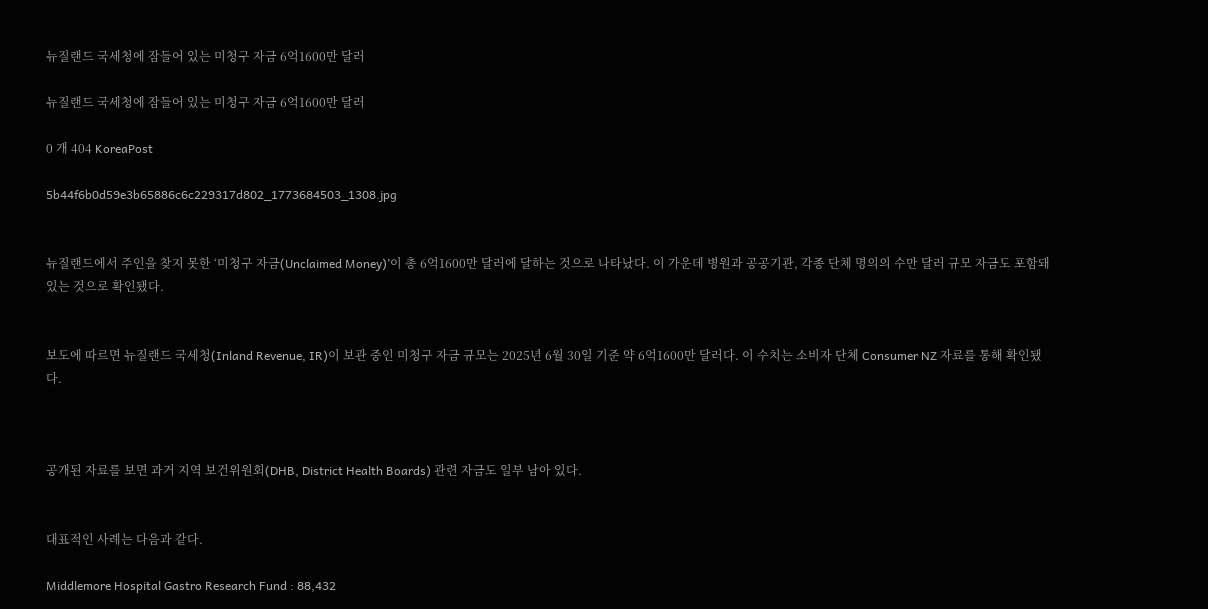뉴질랜드 국세청에 잠들어 있는 미청구 자금 6억1600만 달러

뉴질랜드 국세청에 잠들어 있는 미청구 자금 6억1600만 달러

0 개 404 KoreaPost

5b44f6b0d59e3b65886c6c229317d802_1773684503_1308.jpg


뉴질랜드에서 주인을 찾지 못한 ‘미청구 자금(Unclaimed Money)’이 총 6억1600만 달러에 달하는 것으로 나타났다. 이 가운데 병원과 공공기관, 각종 단체 명의의 수만 달러 규모 자금도 포함돼 있는 것으로 확인됐다.


보도에 따르면 뉴질랜드 국세청(Inland Revenue, IR)이 보관 중인 미청구 자금 규모는 2025년 6월 30일 기준 약 6억1600만 달러다. 이 수치는 소비자 단체 Consumer NZ 자료를 통해 확인됐다.



공개된 자료를 보면 과거 지역 보건위원회(DHB, District Health Boards) 관련 자금도 일부 남아 있다.


대표적인 사례는 다음과 같다.

Middlemore Hospital Gastro Research Fund : 88,432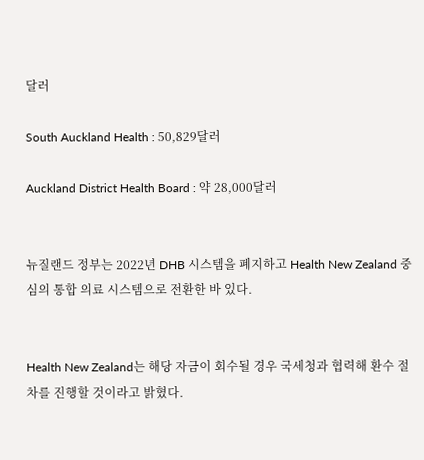달러

South Auckland Health : 50,829달러

Auckland District Health Board : 약 28,000달러


뉴질랜드 정부는 2022년 DHB 시스템을 폐지하고 Health New Zealand 중심의 통합 의료 시스템으로 전환한 바 있다.


Health New Zealand는 해당 자금이 회수될 경우 국세청과 협력해 환수 절차를 진행할 것이라고 밝혔다.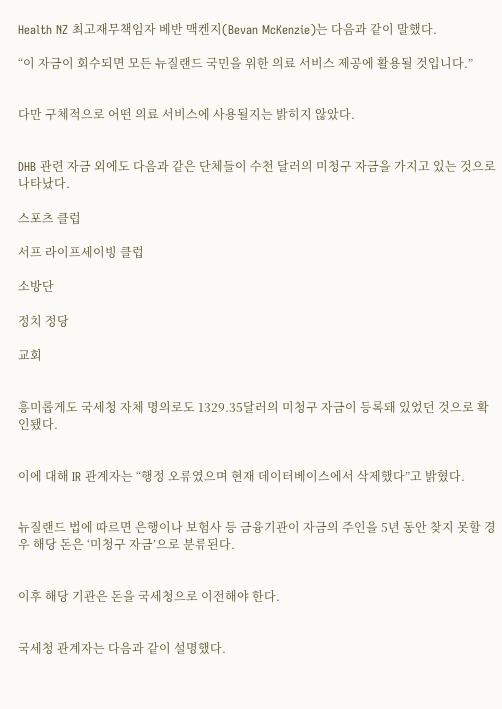Health NZ 최고재무책임자 베반 맥켄지(Bevan McKenzie)는 다음과 같이 말했다.

“이 자금이 회수되면 모든 뉴질랜드 국민을 위한 의료 서비스 제공에 활용될 것입니다.”


다만 구체적으로 어떤 의료 서비스에 사용될지는 밝히지 않았다.


DHB 관련 자금 외에도 다음과 같은 단체들이 수천 달러의 미청구 자금을 가지고 있는 것으로 나타났다.

스포츠 클럽

서프 라이프세이빙 클럽

소방단

정치 정당

교회


흥미롭게도 국세청 자체 명의로도 1329.35달러의 미청구 자금이 등록돼 있었던 것으로 확인됐다.


이에 대해 IR 관계자는 “행정 오류였으며 현재 데이터베이스에서 삭제했다”고 밝혔다.


뉴질랜드 법에 따르면 은행이나 보험사 등 금융기관이 자금의 주인을 5년 동안 찾지 못할 경우 해당 돈은 ‘미청구 자금’으로 분류된다.


이후 해당 기관은 돈을 국세청으로 이전해야 한다.


국세청 관계자는 다음과 같이 설명했다.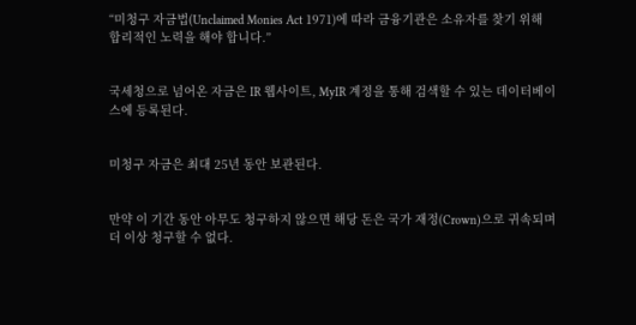“미청구 자금법(Unclaimed Monies Act 1971)에 따라 금융기관은 소유자를 찾기 위해 합리적인 노력을 해야 합니다.”


국세청으로 넘어온 자금은 IR 웹사이트, MyIR 계정을 통해 검색할 수 있는 데이터베이스에 등록된다.


미청구 자금은 최대 25년 동안 보관된다.


만약 이 기간 동안 아무도 청구하지 않으면 해당 돈은 국가 재정(Crown)으로 귀속되며 더 이상 청구할 수 없다.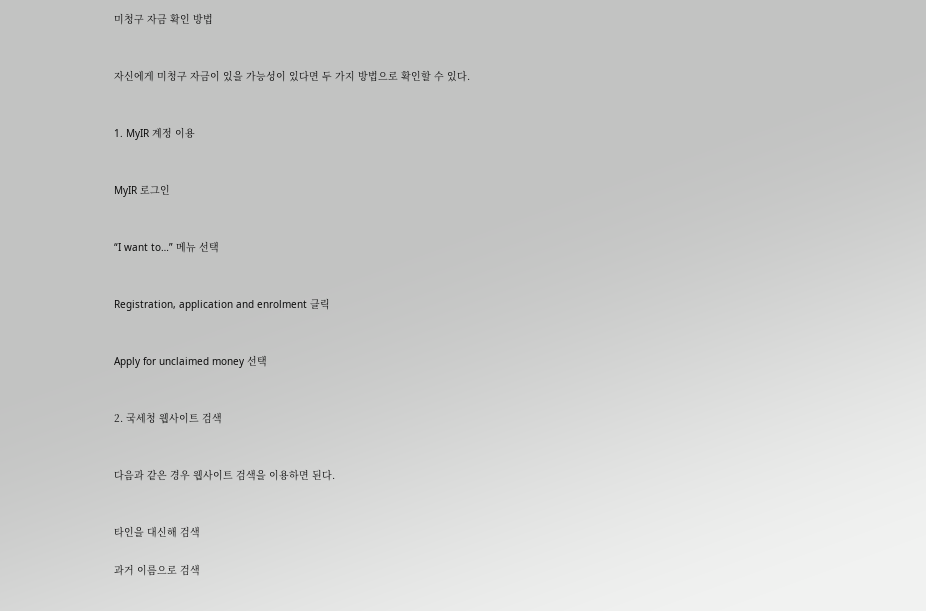미청구 자금 확인 방법


자신에게 미청구 자금이 있을 가능성이 있다면 두 가지 방법으로 확인할 수 있다.


1. MyIR 계정 이용


MyIR 로그인


“I want to…” 메뉴 선택


Registration, application and enrolment 클릭


Apply for unclaimed money 선택


2. 국세청 웹사이트 검색


다음과 같은 경우 웹사이트 검색을 이용하면 된다.


타인을 대신해 검색

과거 이름으로 검색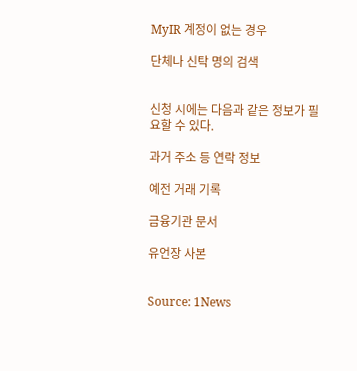MyIR 계정이 없는 경우

단체나 신탁 명의 검색


신청 시에는 다음과 같은 정보가 필요할 수 있다.

과거 주소 등 연락 정보

예전 거래 기록

금융기관 문서

유언장 사본


Source: 1News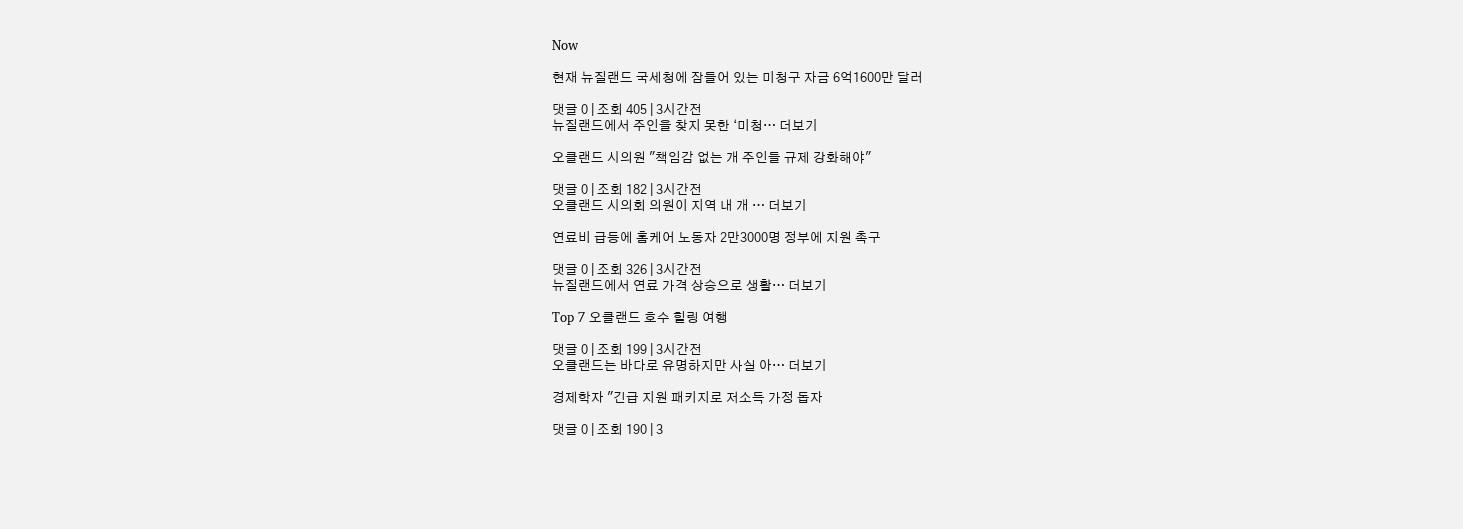Now

현재 뉴질랜드 국세청에 잠들어 있는 미청구 자금 6억1600만 달러

댓글 0 | 조회 405 | 3시간전
뉴질랜드에서 주인을 찾지 못한 ‘미청… 더보기

오클랜드 시의원 "책임감 없는 개 주인들 규제 강화해야"

댓글 0 | 조회 182 | 3시간전
오클랜드 시의회 의원이 지역 내 개 … 더보기

연료비 급등에 홈케어 노동자 2만3000명 정부에 지원 촉구

댓글 0 | 조회 326 | 3시간전
뉴질랜드에서 연료 가격 상승으로 생활… 더보기

Top 7 오클랜드 호수 힐링 여행

댓글 0 | 조회 199 | 3시간전
오클랜드는 바다로 유명하지만 사실 아… 더보기

경제학자 "긴급 지원 패키지로 저소득 가정 돕자

댓글 0 | 조회 190 | 3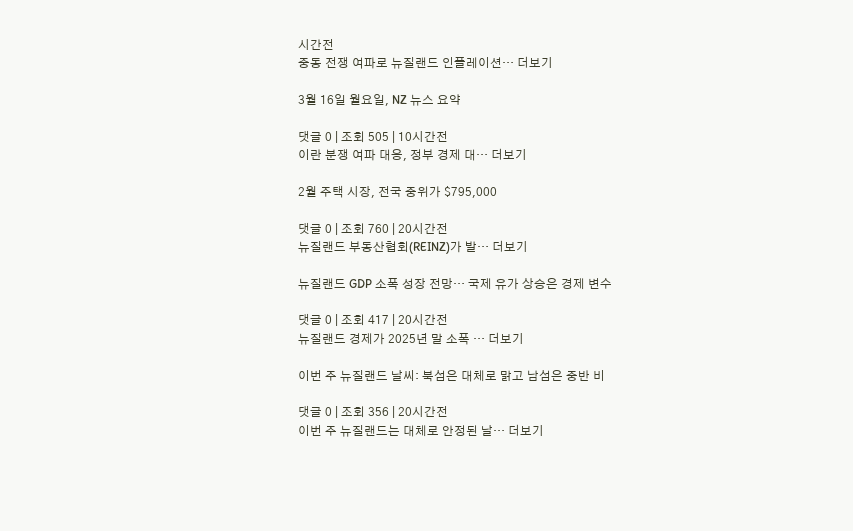시간전
중동 전쟁 여파로 뉴질랜드 인플레이션… 더보기

3월 16일 월요일, NZ 뉴스 요약

댓글 0 | 조회 505 | 10시간전
이란 분쟁 여파 대응, 정부 경제 대… 더보기

2월 주택 시장, 전국 중위가 $795,000

댓글 0 | 조회 760 | 20시간전
뉴질랜드 부동산협회(REINZ)가 발… 더보기

뉴질랜드 GDP 소폭 성장 전망… 국제 유가 상승은 경제 변수

댓글 0 | 조회 417 | 20시간전
뉴질랜드 경제가 2025년 말 소폭 … 더보기

이번 주 뉴질랜드 날씨: 북섬은 대체로 맑고 남섬은 중반 비

댓글 0 | 조회 356 | 20시간전
이번 주 뉴질랜드는 대체로 안정된 날… 더보기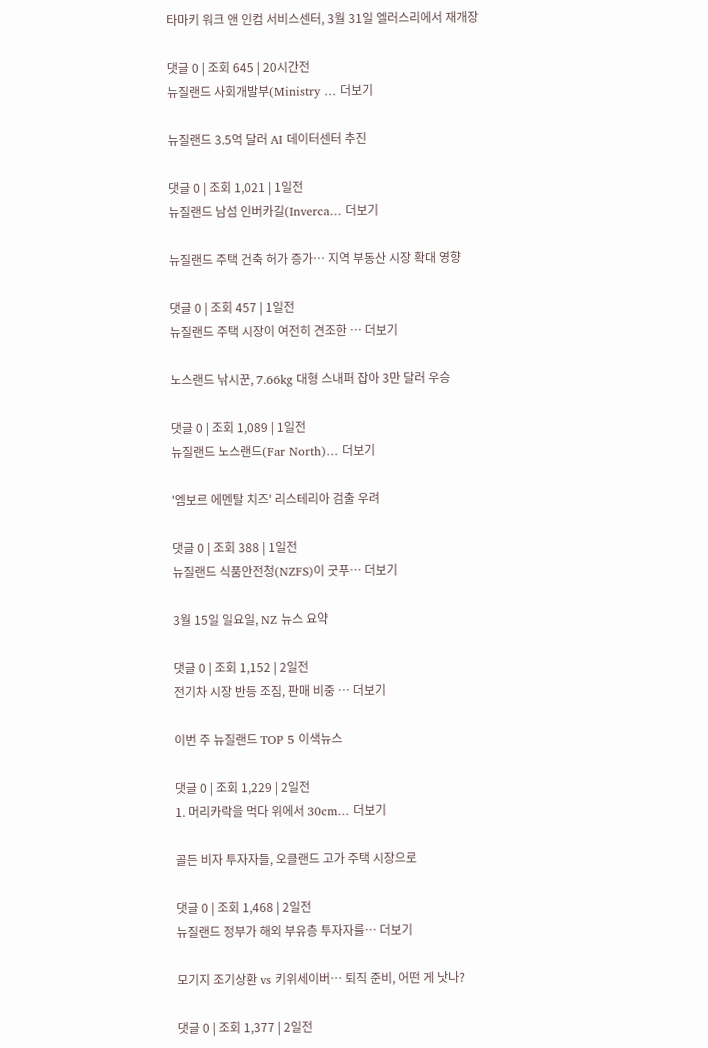타마키 워크 앤 인컴 서비스센터, 3월 31일 엘러스리에서 재개장

댓글 0 | 조회 645 | 20시간전
뉴질랜드 사회개발부(Ministry … 더보기

뉴질랜드 3.5억 달러 AI 데이터센터 추진

댓글 0 | 조회 1,021 | 1일전
뉴질랜드 남섬 인버카길(Inverca… 더보기

뉴질랜드 주택 건축 허가 증가… 지역 부동산 시장 확대 영향

댓글 0 | 조회 457 | 1일전
뉴질랜드 주택 시장이 여전히 견조한 … 더보기

노스랜드 낚시꾼, 7.66kg 대형 스내퍼 잡아 3만 달러 우승

댓글 0 | 조회 1,089 | 1일전
뉴질랜드 노스랜드(Far North)… 더보기

'엠보르 에멘탈 치즈' 리스테리아 검출 우려

댓글 0 | 조회 388 | 1일전
뉴질랜드 식품안전청(NZFS)이 굿푸… 더보기

3월 15일 일요일, NZ 뉴스 요약

댓글 0 | 조회 1,152 | 2일전
전기차 시장 반등 조짐, 판매 비중 … 더보기

이번 주 뉴질랜드 TOP 5 이색뉴스

댓글 0 | 조회 1,229 | 2일전
1. 머리카락을 먹다 위에서 30cm… 더보기

골든 비자 투자자들, 오클랜드 고가 주택 시장으로

댓글 0 | 조회 1,468 | 2일전
뉴질랜드 정부가 해외 부유층 투자자를… 더보기

모기지 조기상환 vs 키위세이버… 퇴직 준비, 어떤 게 낫나?

댓글 0 | 조회 1,377 | 2일전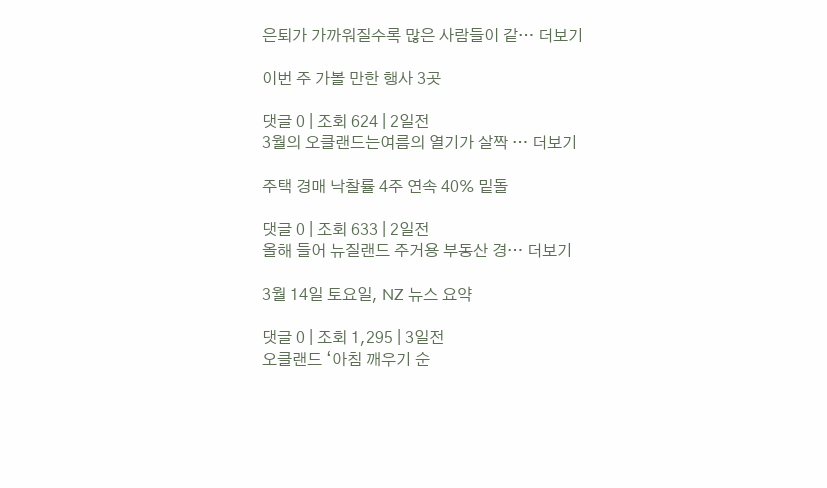은퇴가 가까워질수록 많은 사람들이 같… 더보기

이번 주 가볼 만한 행사 3곳

댓글 0 | 조회 624 | 2일전
3월의 오클랜드는여름의 열기가 살짝 … 더보기

주택 경매 낙찰률 4주 연속 40% 밑돌

댓글 0 | 조회 633 | 2일전
올해 들어 뉴질랜드 주거용 부동산 경… 더보기

3월 14일 토요일, NZ 뉴스 요약

댓글 0 | 조회 1,295 | 3일전
오클랜드 ‘아침 깨우기 순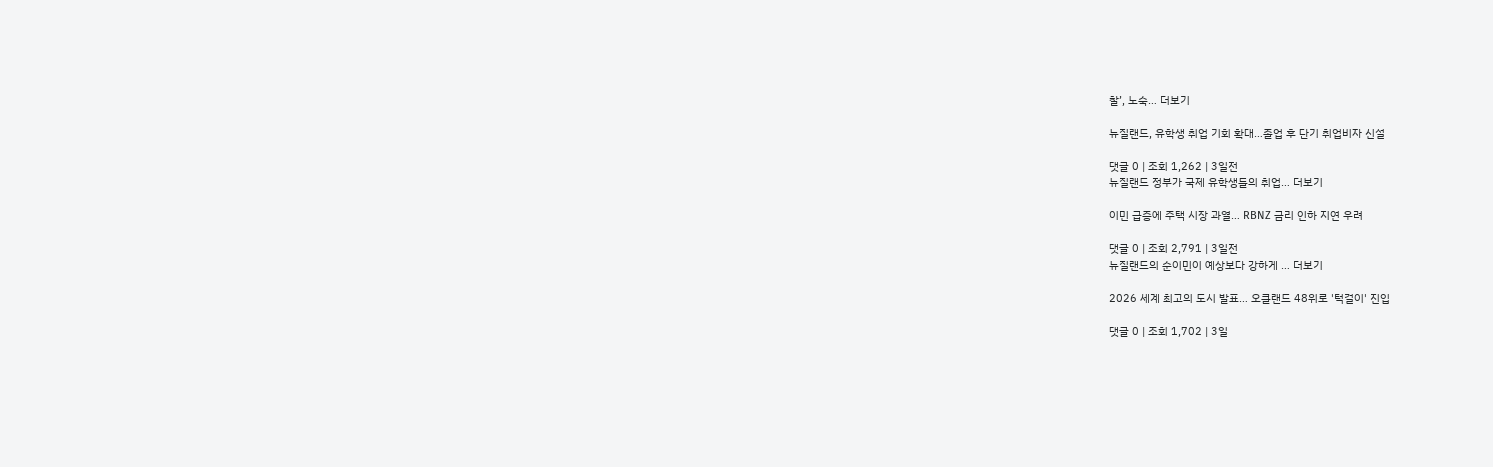찰’, 노숙… 더보기

뉴질랜드, 유학생 취업 기회 확대…졸업 후 단기 취업비자 신설

댓글 0 | 조회 1,262 | 3일전
뉴질랜드 정부가 국제 유학생들의 취업… 더보기

이민 급증에 주택 시장 과열… RBNZ 금리 인하 지연 우려

댓글 0 | 조회 2,791 | 3일전
뉴질랜드의 순이민이 예상보다 강하게 … 더보기

2026 세계 최고의 도시 발표… 오클랜드 48위로 '턱걸이' 진입

댓글 0 | 조회 1,702 | 3일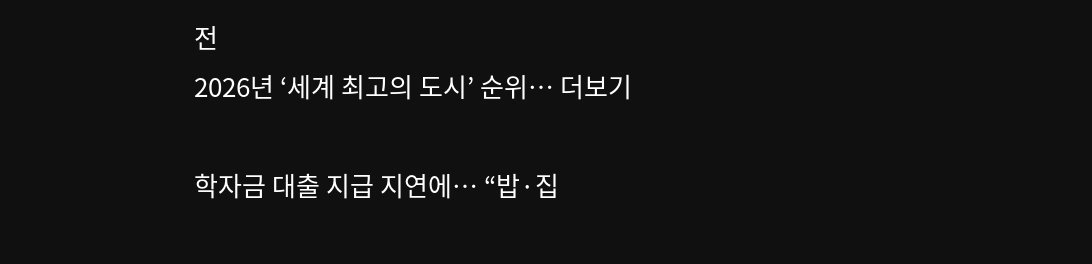전
2026년 ‘세계 최고의 도시’ 순위… 더보기

학자금 대출 지급 지연에… “밥·집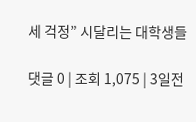세 걱정” 시달리는 대학생들

댓글 0 | 조회 1,075 | 3일전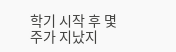학기 시작 후 몇 주가 지났지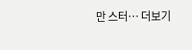만 스터… 더보기